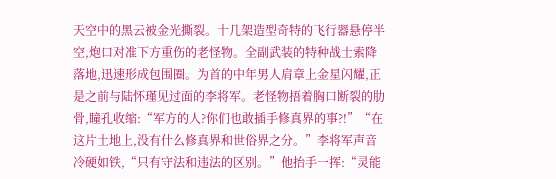天空中的黑云被金光撕裂。十几架造型奇特的飞行器悬停半空,炮口对准下方重伤的老怪物。全副武装的特种战士索降落地,迅速形成包围圈。为首的中年男人肩章上金星闪耀,正是之前与陆怀瑾见过面的李将军。老怪物捂着胸口断裂的肋骨,瞳孔收缩:“军方的人?你们也敢插手修真界的事?!”“在这片土地上,没有什么修真界和世俗界之分。”李将军声音冷硬如铁,“只有守法和违法的区别。”他抬手一挥:“灵能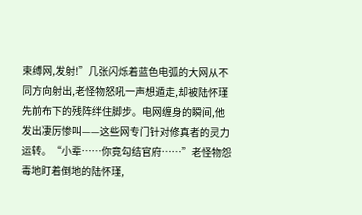束缚网,发射!”几张闪烁着蓝色电弧的大网从不同方向射出,老怪物怒吼一声想遁走,却被陆怀瑾先前布下的残阵绊住脚步。电网缠身的瞬间,他发出凄厉惨叫——这些网专门针对修真者的灵力运转。“小辈……你竟勾结官府……”老怪物怨毒地盯着倒地的陆怀瑾,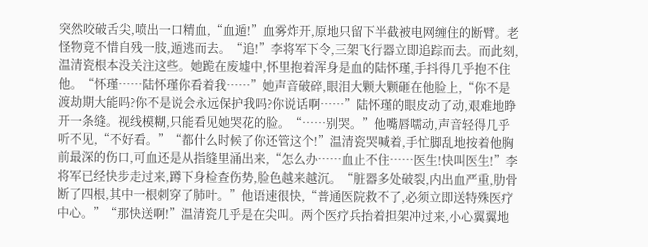突然咬破舌尖,喷出一口精血,“血遁!”血雾炸开,原地只留下半截被电网缠住的断臂。老怪物竟不惜自残一肢,遁逃而去。“追!”李将军下令,三架飞行器立即追踪而去。而此刻,温清瓷根本没关注这些。她跪在废墟中,怀里抱着浑身是血的陆怀瑾,手抖得几乎抱不住他。“怀瑾……陆怀瑾你看着我……”她声音破碎,眼泪大颗大颗砸在他脸上,“你不是渡劫期大能吗?你不是说会永远保护我吗?你说话啊……”陆怀瑾的眼皮动了动,艰难地睁开一条缝。视线模糊,只能看见她哭花的脸。“……别哭。”他嘴唇嚅动,声音轻得几乎听不见,“不好看。”“都什么时候了你还管这个!”温清瓷哭喊着,手忙脚乱地按着他胸前最深的伤口,可血还是从指缝里涌出来,“怎么办……血止不住……医生!快叫医生!”李将军已经快步走过来,蹲下身检查伤势,脸色越来越沉。“脏器多处破裂,内出血严重,肋骨断了四根,其中一根刺穿了肺叶。”他语速很快,“普通医院救不了,必须立即送特殊医疗中心。”“那快送啊!”温清瓷几乎是在尖叫。两个医疗兵抬着担架冲过来,小心翼翼地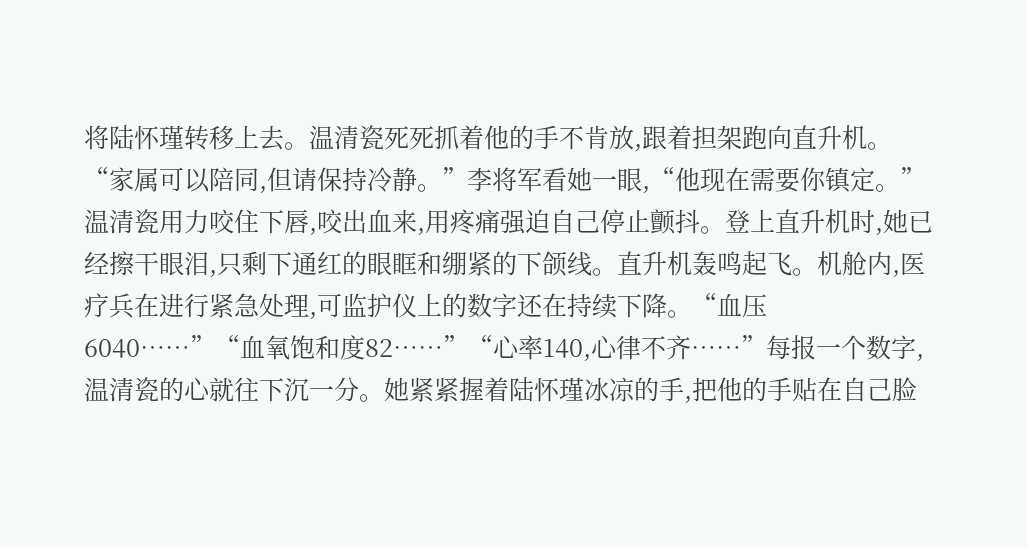将陆怀瑾转移上去。温清瓷死死抓着他的手不肯放,跟着担架跑向直升机。“家属可以陪同,但请保持冷静。”李将军看她一眼,“他现在需要你镇定。”温清瓷用力咬住下唇,咬出血来,用疼痛强迫自己停止颤抖。登上直升机时,她已经擦干眼泪,只剩下通红的眼眶和绷紧的下颌线。直升机轰鸣起飞。机舱内,医疗兵在进行紧急处理,可监护仪上的数字还在持续下降。“血压6040……”“血氧饱和度82……”“心率140,心律不齐……”每报一个数字,温清瓷的心就往下沉一分。她紧紧握着陆怀瑾冰凉的手,把他的手贴在自己脸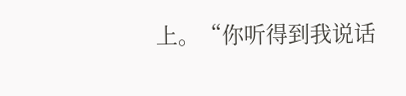上。“你听得到我说话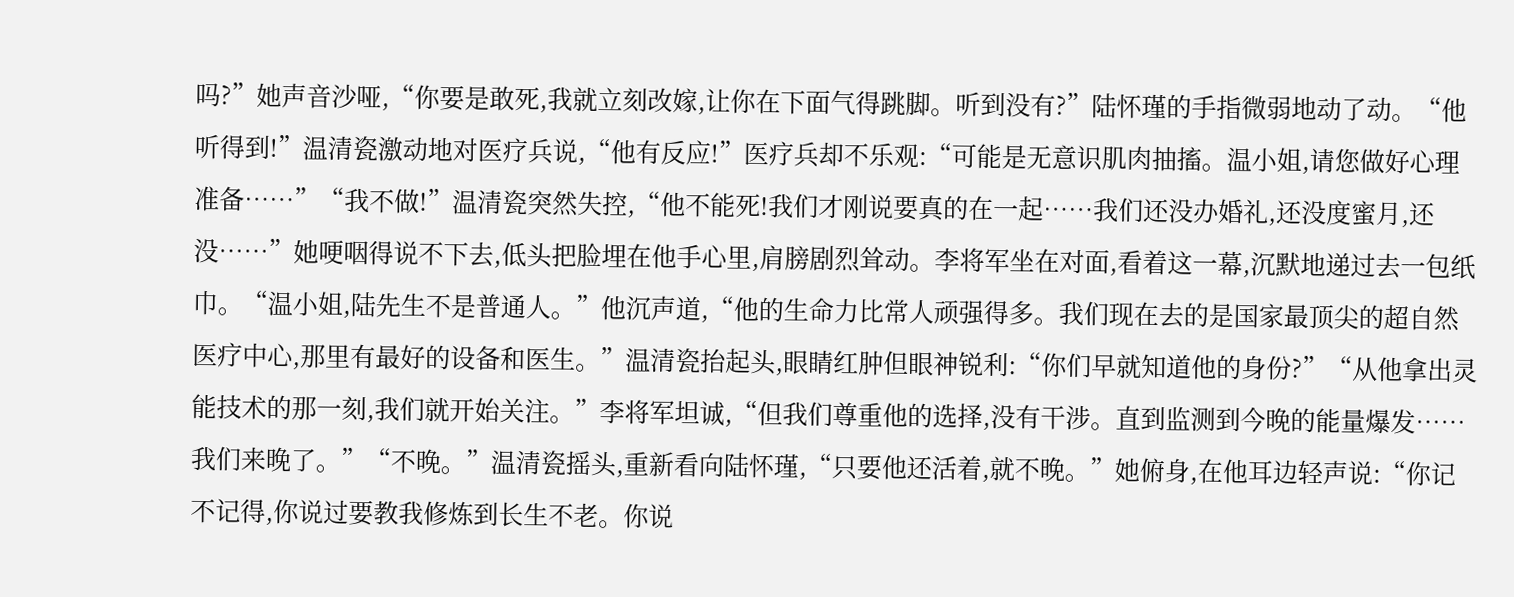吗?”她声音沙哑,“你要是敢死,我就立刻改嫁,让你在下面气得跳脚。听到没有?”陆怀瑾的手指微弱地动了动。“他听得到!”温清瓷激动地对医疗兵说,“他有反应!”医疗兵却不乐观:“可能是无意识肌肉抽搐。温小姐,请您做好心理准备……”“我不做!”温清瓷突然失控,“他不能死!我们才刚说要真的在一起……我们还没办婚礼,还没度蜜月,还没……”她哽咽得说不下去,低头把脸埋在他手心里,肩膀剧烈耸动。李将军坐在对面,看着这一幕,沉默地递过去一包纸巾。“温小姐,陆先生不是普通人。”他沉声道,“他的生命力比常人顽强得多。我们现在去的是国家最顶尖的超自然医疗中心,那里有最好的设备和医生。”温清瓷抬起头,眼睛红肿但眼神锐利:“你们早就知道他的身份?”“从他拿出灵能技术的那一刻,我们就开始关注。”李将军坦诚,“但我们尊重他的选择,没有干涉。直到监测到今晚的能量爆发……我们来晚了。”“不晚。”温清瓷摇头,重新看向陆怀瑾,“只要他还活着,就不晚。”她俯身,在他耳边轻声说:“你记不记得,你说过要教我修炼到长生不老。你说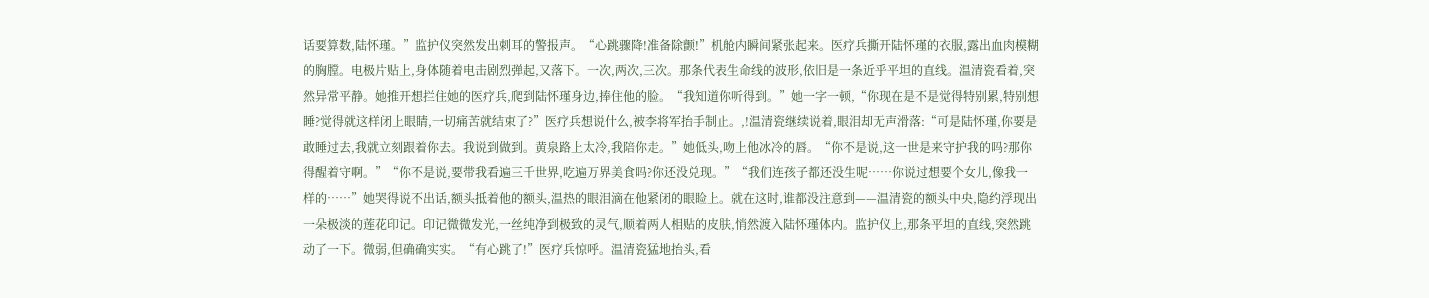话要算数,陆怀瑾。”监护仪突然发出刺耳的警报声。“心跳骤降!准备除颤!”机舱内瞬间紧张起来。医疗兵撕开陆怀瑾的衣服,露出血肉模糊的胸膛。电极片贴上,身体随着电击剧烈弹起,又落下。一次,两次,三次。那条代表生命线的波形,依旧是一条近乎平坦的直线。温清瓷看着,突然异常平静。她推开想拦住她的医疗兵,爬到陆怀瑾身边,捧住他的脸。“我知道你听得到。”她一字一顿,“你现在是不是觉得特别累,特别想睡?觉得就这样闭上眼睛,一切痛苦就结束了?”医疗兵想说什么,被李将军抬手制止。,!温清瓷继续说着,眼泪却无声滑落:“可是陆怀瑾,你要是敢睡过去,我就立刻跟着你去。我说到做到。黄泉路上太冷,我陪你走。”她低头,吻上他冰冷的唇。“你不是说,这一世是来守护我的吗?那你得醒着守啊。”“你不是说,要带我看遍三千世界,吃遍万界美食吗?你还没兑现。”“我们连孩子都还没生呢……你说过想要个女儿,像我一样的……”她哭得说不出话,额头抵着他的额头,温热的眼泪滴在他紧闭的眼睑上。就在这时,谁都没注意到——温清瓷的额头中央,隐约浮现出一朵极淡的莲花印记。印记微微发光,一丝纯净到极致的灵气,顺着两人相贴的皮肤,悄然渡入陆怀瑾体内。监护仪上,那条平坦的直线,突然跳动了一下。微弱,但确确实实。“有心跳了!”医疗兵惊呼。温清瓷猛地抬头,看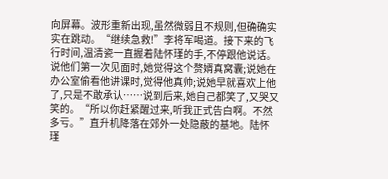向屏幕。波形重新出现,虽然微弱且不规则,但确确实实在跳动。“继续急救!”李将军喝道。接下来的飞行时间,温清瓷一直握着陆怀瑾的手,不停跟他说话。说他们第一次见面时,她觉得这个赘婿真窝囊;说她在办公室偷看他讲课时,觉得他真帅;说她早就喜欢上他了,只是不敢承认……说到后来,她自己都笑了,又哭又笑的。“所以你赶紧醒过来,听我正式告白啊。不然多亏。”直升机降落在郊外一处隐蔽的基地。陆怀瑾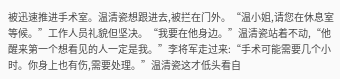被迅速推进手术室。温清瓷想跟进去,被拦在门外。“温小姐,请您在休息室等候。”工作人员礼貌但坚决。“我要在他身边。”温清瓷站着不动,“他醒来第一个想看见的人一定是我。”李将军走过来:“手术可能需要几个小时。你身上也有伤,需要处理。”温清瓷这才低头看自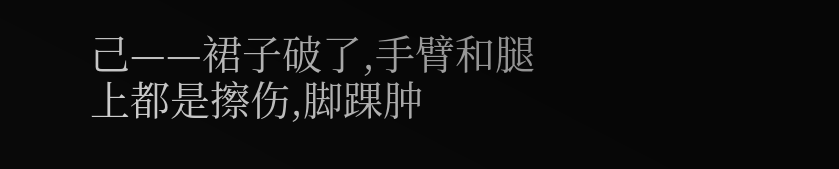己——裙子破了,手臂和腿上都是擦伤,脚踝肿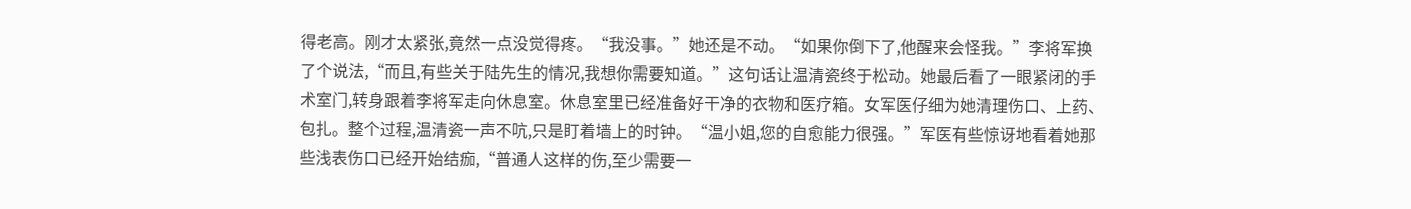得老高。刚才太紧张,竟然一点没觉得疼。“我没事。”她还是不动。“如果你倒下了,他醒来会怪我。”李将军换了个说法,“而且,有些关于陆先生的情况,我想你需要知道。”这句话让温清瓷终于松动。她最后看了一眼紧闭的手术室门,转身跟着李将军走向休息室。休息室里已经准备好干净的衣物和医疗箱。女军医仔细为她清理伤口、上药、包扎。整个过程,温清瓷一声不吭,只是盯着墙上的时钟。“温小姐,您的自愈能力很强。”军医有些惊讶地看着她那些浅表伤口已经开始结痂,“普通人这样的伤,至少需要一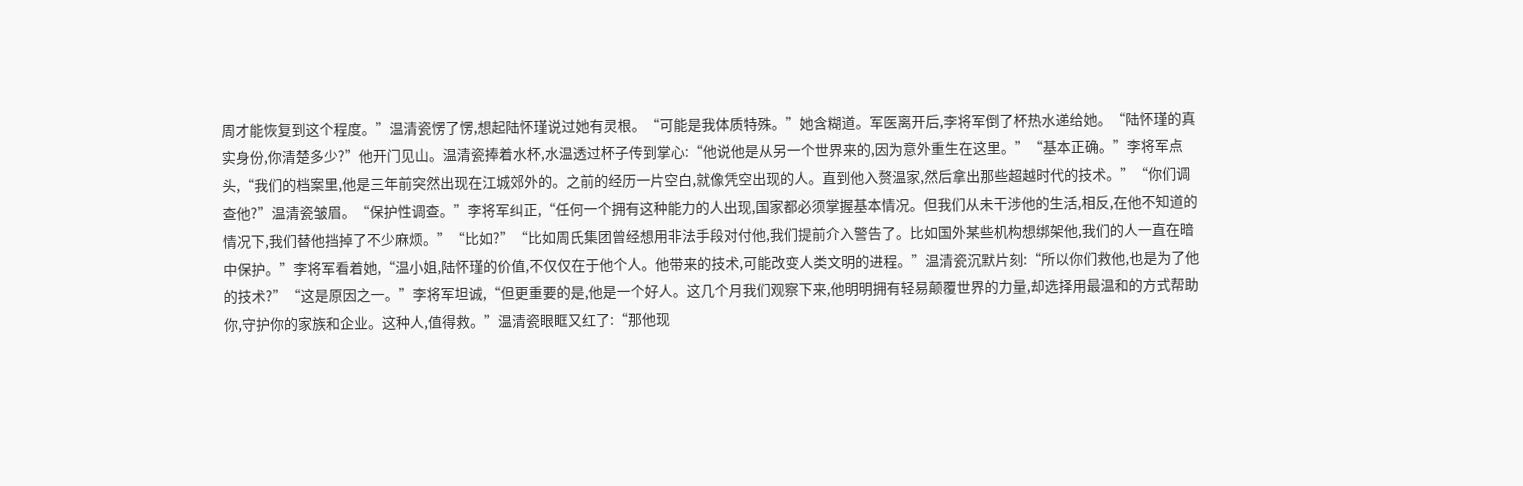周才能恢复到这个程度。”温清瓷愣了愣,想起陆怀瑾说过她有灵根。“可能是我体质特殊。”她含糊道。军医离开后,李将军倒了杯热水递给她。“陆怀瑾的真实身份,你清楚多少?”他开门见山。温清瓷捧着水杯,水温透过杯子传到掌心:“他说他是从另一个世界来的,因为意外重生在这里。”“基本正确。”李将军点头,“我们的档案里,他是三年前突然出现在江城郊外的。之前的经历一片空白,就像凭空出现的人。直到他入赘温家,然后拿出那些超越时代的技术。”“你们调查他?”温清瓷皱眉。“保护性调查。”李将军纠正,“任何一个拥有这种能力的人出现,国家都必须掌握基本情况。但我们从未干涉他的生活,相反,在他不知道的情况下,我们替他挡掉了不少麻烦。”“比如?”“比如周氏集团曾经想用非法手段对付他,我们提前介入警告了。比如国外某些机构想绑架他,我们的人一直在暗中保护。”李将军看着她,“温小姐,陆怀瑾的价值,不仅仅在于他个人。他带来的技术,可能改变人类文明的进程。”温清瓷沉默片刻:“所以你们救他,也是为了他的技术?”“这是原因之一。”李将军坦诚,“但更重要的是,他是一个好人。这几个月我们观察下来,他明明拥有轻易颠覆世界的力量,却选择用最温和的方式帮助你,守护你的家族和企业。这种人,值得救。”温清瓷眼眶又红了:“那他现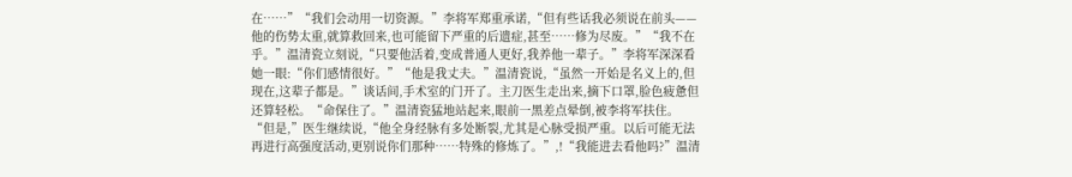在……”“我们会动用一切资源。”李将军郑重承诺,“但有些话我必须说在前头——他的伤势太重,就算救回来,也可能留下严重的后遗症,甚至……修为尽废。”“我不在乎。”温清瓷立刻说,“只要他活着,变成普通人更好,我养他一辈子。”李将军深深看她一眼:“你们感情很好。”“他是我丈夫。”温清瓷说,“虽然一开始是名义上的,但现在,这辈子都是。”谈话间,手术室的门开了。主刀医生走出来,摘下口罩,脸色疲惫但还算轻松。“命保住了。”温清瓷猛地站起来,眼前一黑差点晕倒,被李将军扶住。“但是,”医生继续说,“他全身经脉有多处断裂,尤其是心脉受损严重。以后可能无法再进行高强度活动,更别说你们那种……特殊的修炼了。”,!“我能进去看他吗?”温清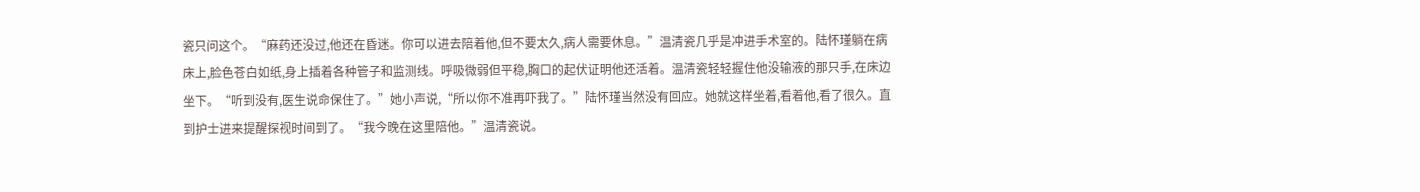瓷只问这个。“麻药还没过,他还在昏迷。你可以进去陪着他,但不要太久,病人需要休息。”温清瓷几乎是冲进手术室的。陆怀瑾躺在病床上,脸色苍白如纸,身上插着各种管子和监测线。呼吸微弱但平稳,胸口的起伏证明他还活着。温清瓷轻轻握住他没输液的那只手,在床边坐下。“听到没有,医生说命保住了。”她小声说,“所以你不准再吓我了。”陆怀瑾当然没有回应。她就这样坐着,看着他,看了很久。直到护士进来提醒探视时间到了。“我今晚在这里陪他。”温清瓷说。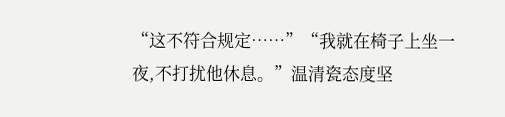“这不符合规定……”“我就在椅子上坐一夜,不打扰他休息。”温清瓷态度坚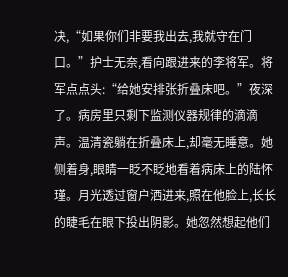决,“如果你们非要我出去,我就守在门口。”护士无奈,看向跟进来的李将军。将军点点头:“给她安排张折叠床吧。”夜深了。病房里只剩下监测仪器规律的滴滴声。温清瓷躺在折叠床上,却毫无睡意。她侧着身,眼睛一眨不眨地看着病床上的陆怀瑾。月光透过窗户洒进来,照在他脸上,长长的睫毛在眼下投出阴影。她忽然想起他们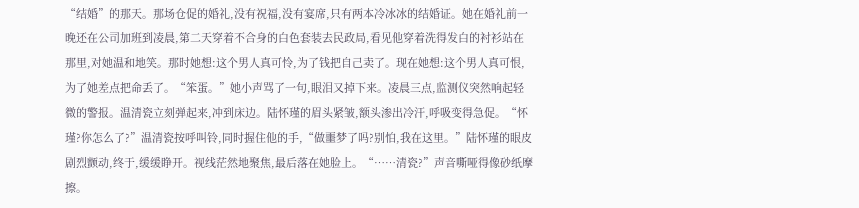“结婚”的那天。那场仓促的婚礼,没有祝福,没有宴席,只有两本冷冰冰的结婚证。她在婚礼前一晚还在公司加班到凌晨,第二天穿着不合身的白色套装去民政局,看见他穿着洗得发白的衬衫站在那里,对她温和地笑。那时她想:这个男人真可怜,为了钱把自己卖了。现在她想:这个男人真可恨,为了她差点把命丢了。“笨蛋。”她小声骂了一句,眼泪又掉下来。凌晨三点,监测仪突然响起轻微的警报。温清瓷立刻弹起来,冲到床边。陆怀瑾的眉头紧皱,额头渗出冷汗,呼吸变得急促。“怀瑾?你怎么了?”温清瓷按呼叫铃,同时握住他的手,“做噩梦了吗?别怕,我在这里。”陆怀瑾的眼皮剧烈颤动,终于,缓缓睁开。视线茫然地聚焦,最后落在她脸上。“……清瓷?”声音嘶哑得像砂纸摩擦。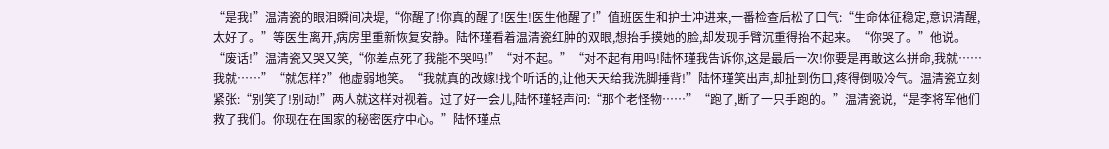“是我!”温清瓷的眼泪瞬间决堤,“你醒了!你真的醒了!医生!医生他醒了!”值班医生和护士冲进来,一番检查后松了口气:“生命体征稳定,意识清醒,太好了。”等医生离开,病房里重新恢复安静。陆怀瑾看着温清瓷红肿的双眼,想抬手摸她的脸,却发现手臂沉重得抬不起来。“你哭了。”他说。“废话!”温清瓷又哭又笑,“你差点死了我能不哭吗!”“对不起。”“对不起有用吗!陆怀瑾我告诉你,这是最后一次!你要是再敢这么拼命,我就……我就……”“就怎样?”他虚弱地笑。“我就真的改嫁!找个听话的,让他天天给我洗脚捶背!”陆怀瑾笑出声,却扯到伤口,疼得倒吸冷气。温清瓷立刻紧张:“别笑了!别动!”两人就这样对视着。过了好一会儿,陆怀瑾轻声问:“那个老怪物……”“跑了,断了一只手跑的。”温清瓷说,“是李将军他们救了我们。你现在在国家的秘密医疗中心。”陆怀瑾点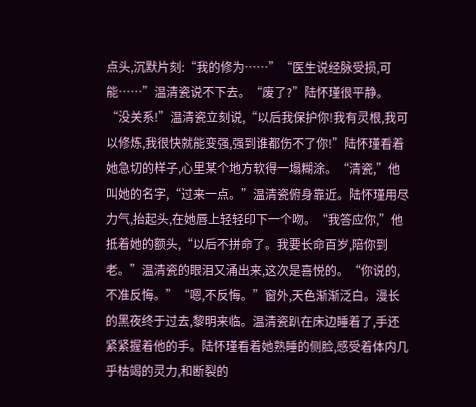点头,沉默片刻:“我的修为……”“医生说经脉受损,可能……”温清瓷说不下去。“废了?”陆怀瑾很平静。“没关系!”温清瓷立刻说,“以后我保护你!我有灵根,我可以修炼,我很快就能变强,强到谁都伤不了你!”陆怀瑾看着她急切的样子,心里某个地方软得一塌糊涂。“清瓷,”他叫她的名字,“过来一点。”温清瓷俯身靠近。陆怀瑾用尽力气,抬起头,在她唇上轻轻印下一个吻。“我答应你,”他抵着她的额头,“以后不拼命了。我要长命百岁,陪你到老。”温清瓷的眼泪又涌出来,这次是喜悦的。“你说的,不准反悔。”“嗯,不反悔。”窗外,天色渐渐泛白。漫长的黑夜终于过去,黎明来临。温清瓷趴在床边睡着了,手还紧紧握着他的手。陆怀瑾看着她熟睡的侧脸,感受着体内几乎枯竭的灵力,和断裂的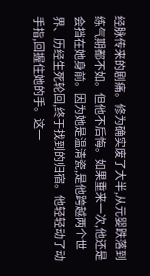经脉传来的剧痛。修为确实废了大半,从元婴跌落到练气期都不如。但他不后悔。如果重来一次,他还是会挡在她身前。因为她是温清瓷,是他跨越两个世界、历经生死轮回,终于找到的归宿。他轻轻动了动手指,回握住她的手。这一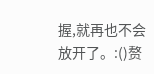握,就再也不会放开了。:()赘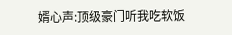婿心声:顶级豪门听我吃软饭